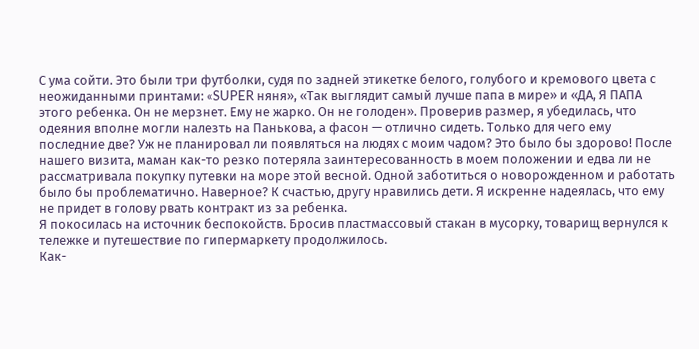С ума сойти. Это были три футболки, судя по задней этикетке белого, голубого и кремового цвета с неожиданными принтами: «SUPER няня», «Так выглядит самый лучше папа в мире» и «ДА, Я ПАПА этого ребенка. Он не мерзнет. Ему не жарко. Он не голоден». Проверив размер, я убедилась, что одеяния вполне могли налезть на Панькова, а фасон — отлично сидеть. Только для чего ему последние две? Уж не планировал ли появляться на людях с моим чадом? Это было бы здорово! После нашего визита, маман как-то резко потеряла заинтересованность в моем положении и едва ли не рассматривала покупку путевки на море этой весной. Одной заботиться о новорожденном и работать было бы проблематично. Наверное? К счастью, другу нравились дети. Я искренне надеялась, что ему не придет в голову рвать контракт из за ребенка.
Я покосилась на источник беспокойств. Бросив пластмассовый стакан в мусорку, товарищ вернулся к тележке и путешествие по гипермаркету продолжилось.
Как-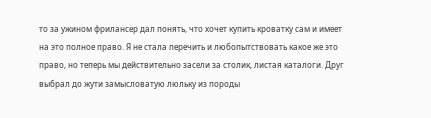то за ужином фрилансер дал понять, что хочет купить кроватку сам и имеет на это полное право. Я не стала перечить и любопытствовать какое же это право, но теперь мы действительно засели за столик, листая каталоги. Друг выбрал до жути замысловатую люльку из породы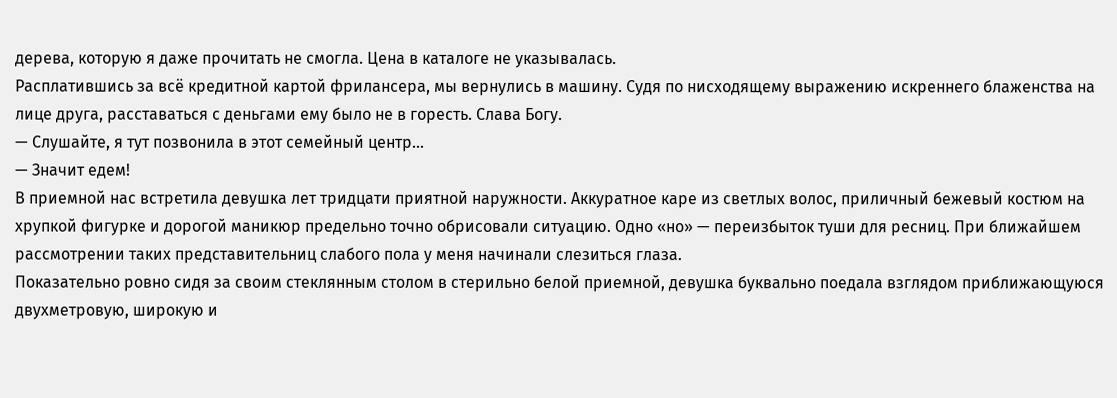дерева, которую я даже прочитать не смогла. Цена в каталоге не указывалась.
Расплатившись за всё кредитной картой фрилансера, мы вернулись в машину. Судя по нисходящему выражению искреннего блаженства на лице друга, расставаться с деньгами ему было не в горесть. Слава Богу.
— Слушайте, я тут позвонила в этот семейный центр…
— Значит едем!
В приемной нас встретила девушка лет тридцати приятной наружности. Аккуратное каре из светлых волос, приличный бежевый костюм на хрупкой фигурке и дорогой маникюр предельно точно обрисовали ситуацию. Одно «но» — переизбыток туши для ресниц. При ближайшем рассмотрении таких представительниц слабого пола у меня начинали слезиться глаза.
Показательно ровно сидя за своим стеклянным столом в стерильно белой приемной, девушка буквально поедала взглядом приближающуюся двухметровую, широкую и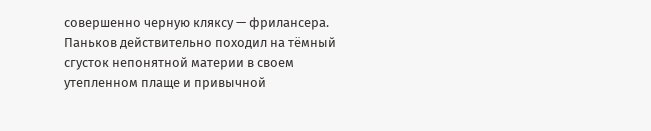совершенно черную кляксу — фрилансера. Паньков действительно походил на тёмный сгусток непонятной материи в своем утепленном плаще и привычной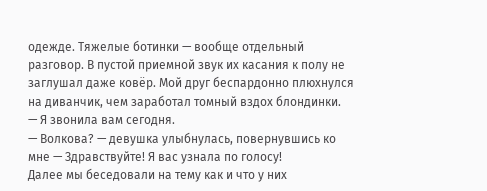одежде. Тяжелые ботинки — вообще отдельный разговор. В пустой приемной звук их касания к полу не заглушал даже ковёр. Мой друг беспардонно плюхнулся на диванчик, чем заработал томный вздох блондинки.
— Я звонила вам сегодня.
— Волкова? — девушка улыбнулась, повернувшись ко мне — Здравствуйте! Я вас узнала по голосу!
Далее мы беседовали на тему как и что у них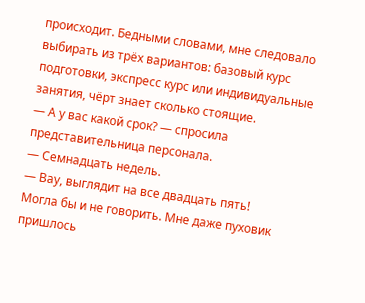происходит. Бедными словами, мне следовало выбирать из трёх вариантов: базовый курс подготовки, экспресс курс или индивидуальные занятия, чёрт знает сколько стоящие.
— А у вас какой срок? — спросила представительница персонала.
— Семнадцать недель.
— Вау, выглядит на все двадцать пять!
Могла бы и не говорить. Мне даже пуховик пришлось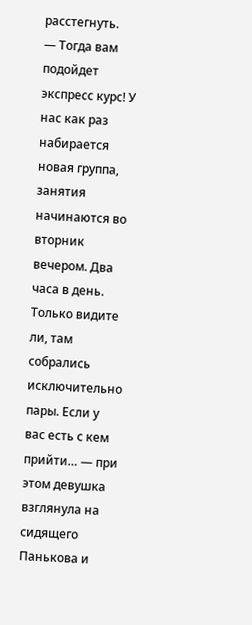расстегнуть.
— Тогда вам подойдет экспресс курс! У нас как раз набирается новая группа, занятия начинаются во вторник вечером. Два часа в день. Только видите ли, там собрались исключительно пары. Если у вас есть с кем прийти… — при этом девушка взглянула на сидящего Панькова и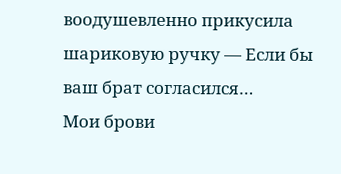воодушевленно прикусила шариковую ручку — Если бы ваш брат согласился…
Мои брови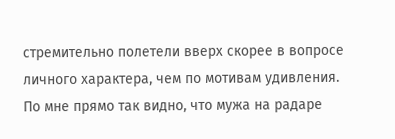стремительно полетели вверх скорее в вопросе личного характера, чем по мотивам удивления. По мне прямо так видно, что мужа на радаре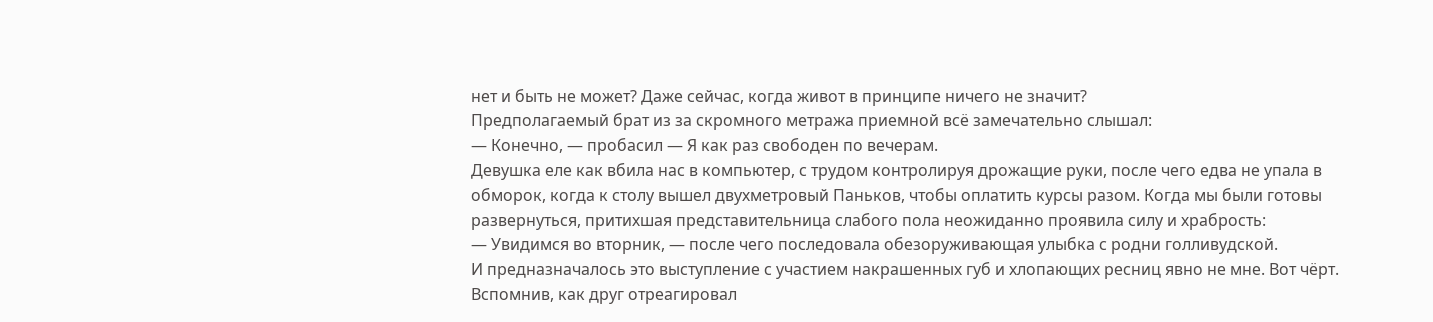нет и быть не может? Даже сейчас, когда живот в принципе ничего не значит?
Предполагаемый брат из за скромного метража приемной всё замечательно слышал:
— Конечно, — пробасил — Я как раз свободен по вечерам.
Девушка еле как вбила нас в компьютер, с трудом контролируя дрожащие руки, после чего едва не упала в обморок, когда к столу вышел двухметровый Паньков, чтобы оплатить курсы разом. Когда мы были готовы развернуться, притихшая представительница слабого пола неожиданно проявила силу и храбрость:
— Увидимся во вторник, — после чего последовала обезоруживающая улыбка с родни голливудской.
И предназначалось это выступление с участием накрашенных губ и хлопающих ресниц явно не мне. Вот чёрт. Вспомнив, как друг отреагировал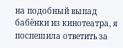на подобный выпад бабёнки из кинотеатра, я поспешила ответить за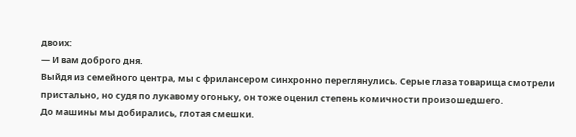двоих:
— И вам доброго дня.
Выйдя из семейного центра, мы с фрилансером синхронно переглянулись. Серые глаза товарища смотрели пристально, но судя по лукавому огоньку, он тоже оценил степень комичности произошедшего.
До машины мы добирались, глотая смешки.